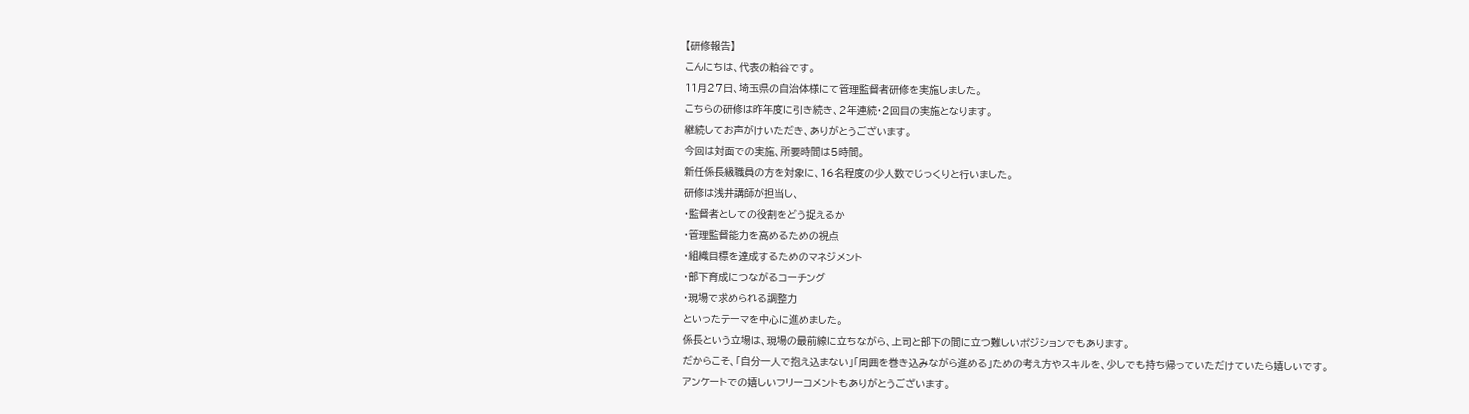【研修報告】
こんにちは、代表の粕谷です。
11月27日、埼玉県の自治体様にて管理監督者研修を実施しました。
こちらの研修は昨年度に引き続き、2年連続・2回目の実施となります。
継続してお声がけいただき、ありがとうございます。
今回は対面での実施、所要時間は5時間。
新任係長級職員の方を対象に、16名程度の少人数でじっくりと行いました。
研修は浅井講師が担当し、
・監督者としての役割をどう捉えるか
・管理監督能力を高めるための視点
・組織目標を達成するためのマネジメント
・部下育成につながるコーチング
・現場で求められる調整力
といったテーマを中心に進めました。
係長という立場は、現場の最前線に立ちながら、上司と部下の間に立つ難しいポジションでもあります。
だからこそ、「自分一人で抱え込まない」「周囲を巻き込みながら進める」ための考え方やスキルを、少しでも持ち帰っていただけていたら嬉しいです。
アンケートでの嬉しいフリーコメントもありがとうございます。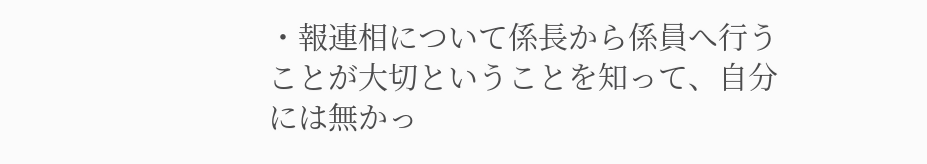・報連相について係長から係員へ行うことが大切ということを知って、自分には無かっ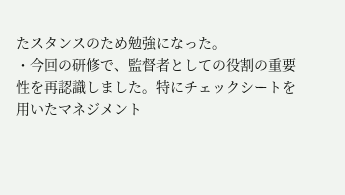たスタンスのため勉強になった。
・今回の研修で、監督者としての役割の重要性を再認識しました。特にチェックシートを用いたマネジメント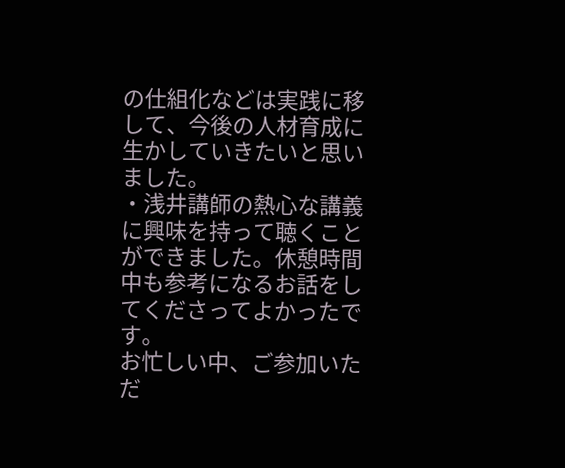の仕組化などは実践に移して、今後の人材育成に生かしていきたいと思いました。
・浅井講師の熱心な講義に興味を持って聴くことができました。休憩時間中も参考になるお話をしてくださってよかったです。
お忙しい中、ご参加いただ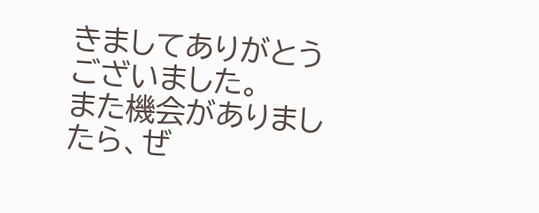きましてありがとうございました。
また機会がありましたら、ぜ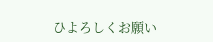ひよろしくお願い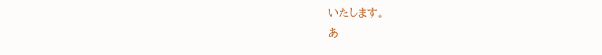いたします。
あ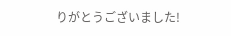りがとうございました!